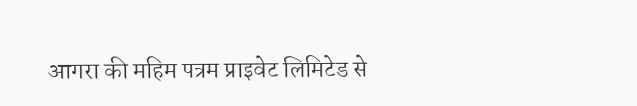आगरा की महिम पत्रम प्राइवेट लिमिटेड से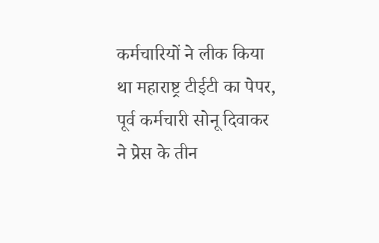कर्मचारियों ने लीक किया था महाराष्ट्र टीईटी का पेपर, पूर्व कर्मचारी सोनू दिवाकर ने प्रेस के तीन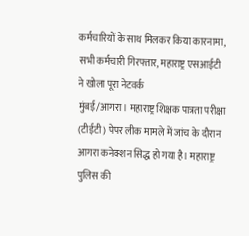कर्मचारियों के साथ मिलकर किया कारनामा, सभी कर्मचारी गिरफ्तार, महाराष्ट्र एसआईटी ने खोला पूरा नेटवर्क
मुंबई/आगरा। महाराष्ट्र शिक्षक पात्रता परीक्षा (टीईटी) पेपर लीक मामले में जांच के दौरान आगरा कनेक्शन सिद्ध हो गया है। महाराष्ट्र पुलिस की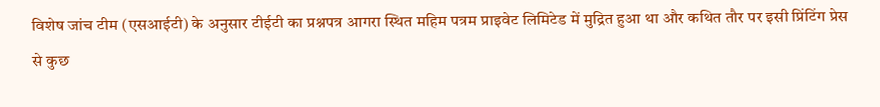विशेष जांच टीम (एसआईटी) के अनुसार टीईटी का प्रश्नपत्र आगरा स्थित महिम पत्रम प्राइवेट लिमिटेड में मुद्रित हुआ था और कथित तौर पर इसी प्रिंटिंग प्रेस से कुछ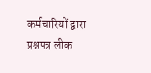कर्मचारियों द्वारा प्रश्नपत्र लीक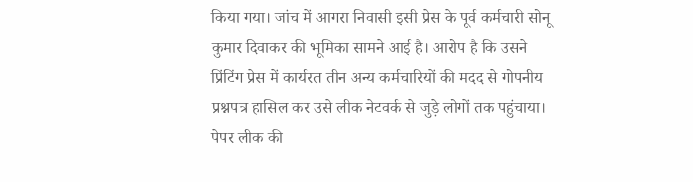किया गया। जांच में आगरा निवासी इसी प्रेस के पूर्व कर्मचारी सोनू कुमार दिवाकर की भूमिका सामने आई है। आरोप है कि उसने प्रिंटिंग प्रेस में कार्यरत तीन अन्य कर्मचारियों की मदद से गोपनीय प्रश्नपत्र हासिल कर उसे लीक नेटवर्क से जुड़े लोगों तक पहुंचाया। पेपर लीक की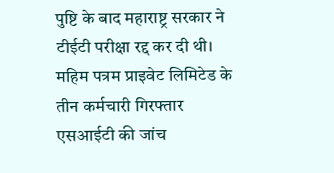पुष्टि के बाद महाराष्ट्र सरकार ने टीईटी परीक्षा रद्द कर दी थी।
महिम पत्रम प्राइवेट लिमिटेड के तीन कर्मचारी गिरफ्तार
एसआईटी की जांच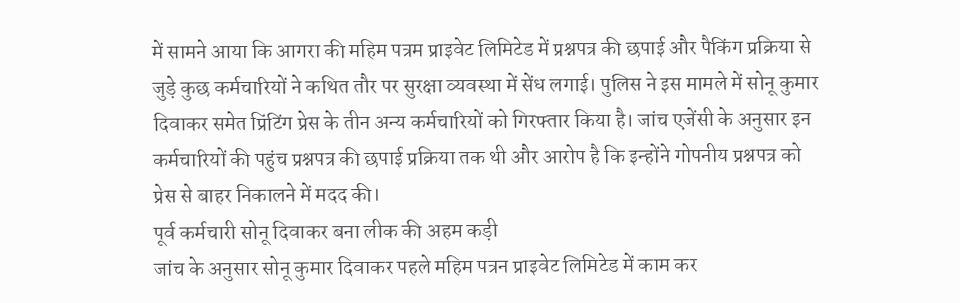में सामने आया कि आगरा की महिम पत्रम प्राइवेट लिमिटेड में प्रश्नपत्र की छपाई और पैकिंग प्रक्रिया से जुड़े कुछ कर्मचारियों ने कथित तौर पर सुरक्षा व्यवस्था में सेंध लगाई। पुलिस ने इस मामले में सोनू कुमार दिवाकर समेत प्रिंटिंग प्रेस के तीन अन्य कर्मचारियों को गिरफ्तार किया है। जांच एजेंसी के अनुसार इन कर्मचारियों की पहुंच प्रश्नपत्र की छपाई प्रक्रिया तक थी और आरोप है कि इन्होंने गोपनीय प्रश्नपत्र को प्रेस से बाहर निकालने में मदद की।
पूर्व कर्मचारी सोनू दिवाकर बना लीक की अहम कड़ी
जांच के अनुसार सोनू कुमार दिवाकर पहले महिम पत्रन प्राइवेट लिमिटेड में काम कर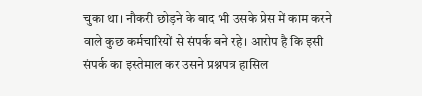चुका था। नौकरी छोड़ने के बाद भी उसके प्रेस में काम करने वाले कुछ कर्मचारियों से संपर्क बने रहे। आरोप है कि इसी संपर्क का इस्तेमाल कर उसने प्रश्नपत्र हासिल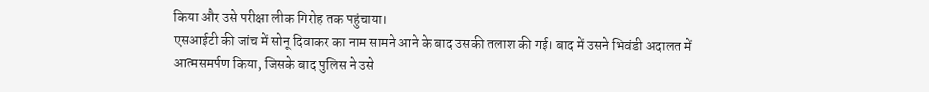किया और उसे परीक्षा लीक गिरोह तक पहुंचाया।
एसआईटी की जांच में सोनू दिवाकर का नाम सामने आने के बाद उसकी तलाश की गई। बाद में उसने भिवंडी अदालत में आत्मसमर्पण किया, जिसके बाद पुलिस ने उसे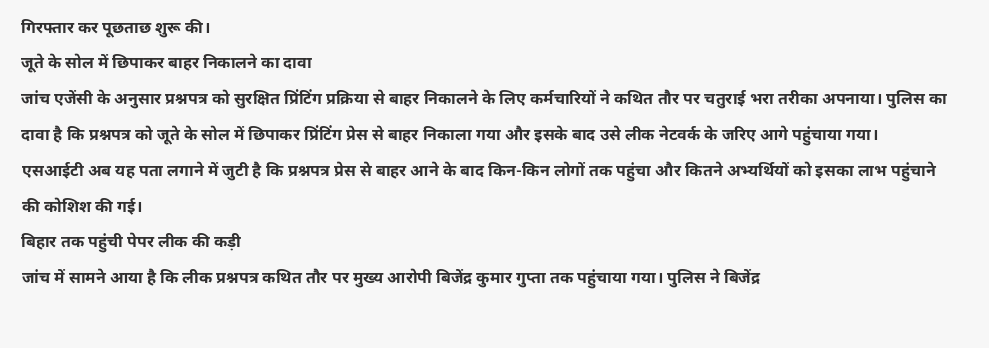गिरफ्तार कर पूछताछ शुरू की।
जूते के सोल में छिपाकर बाहर निकालने का दावा
जांच एजेंसी के अनुसार प्रश्नपत्र को सुरक्षित प्रिंटिंग प्रक्रिया से बाहर निकालने के लिए कर्मचारियों ने कथित तौर पर चतुराई भरा तरीका अपनाया। पुलिस का दावा है कि प्रश्नपत्र को जूते के सोल में छिपाकर प्रिंटिंग प्रेस से बाहर निकाला गया और इसके बाद उसे लीक नेटवर्क के जरिए आगे पहुंचाया गया।
एसआईटी अब यह पता लगाने में जुटी है कि प्रश्नपत्र प्रेस से बाहर आने के बाद किन-किन लोगों तक पहुंचा और कितने अभ्यर्थियों को इसका लाभ पहुंचाने की कोशिश की गई।
बिहार तक पहुंची पेपर लीक की कड़ी
जांच में सामने आया है कि लीक प्रश्नपत्र कथित तौर पर मुख्य आरोपी बिजेंद्र कुमार गुप्ता तक पहुंचाया गया। पुलिस ने बिजेंद्र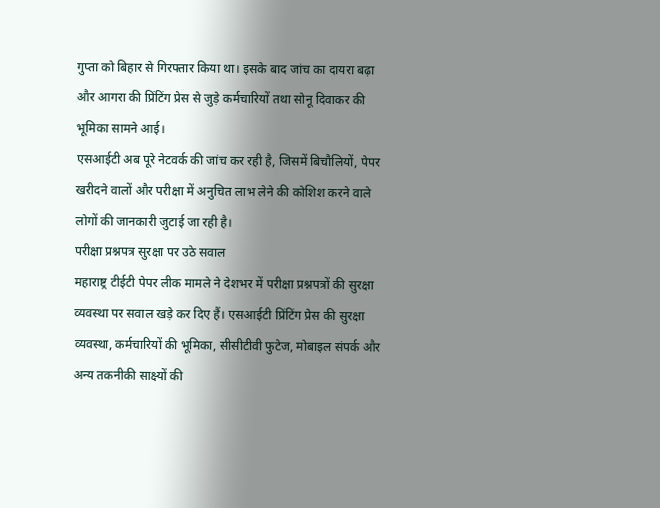गुप्ता को बिहार से गिरफ्तार किया था। इसके बाद जांच का दायरा बढ़ा और आगरा की प्रिंटिंग प्रेस से जुड़े कर्मचारियों तथा सोनू दिवाकर की भूमिका सामने आई।
एसआईटी अब पूरे नेटवर्क की जांच कर रही है, जिसमें बिचौलियों, पेपर खरीदने वालों और परीक्षा में अनुचित लाभ लेने की कोशिश करने वाले लोगों की जानकारी जुटाई जा रही है।
परीक्षा प्रश्नपत्र सुरक्षा पर उठे सवाल
महाराष्ट्र टीईटी पेपर लीक मामले ने देशभर में परीक्षा प्रश्नपत्रों की सुरक्षा व्यवस्था पर सवाल खड़े कर दिए हैं। एसआईटी प्रिंटिंग प्रेस की सुरक्षा व्यवस्था, कर्मचारियों की भूमिका, सीसीटीवी फुटेज, मोबाइल संपर्क और अन्य तकनीकी साक्ष्यों की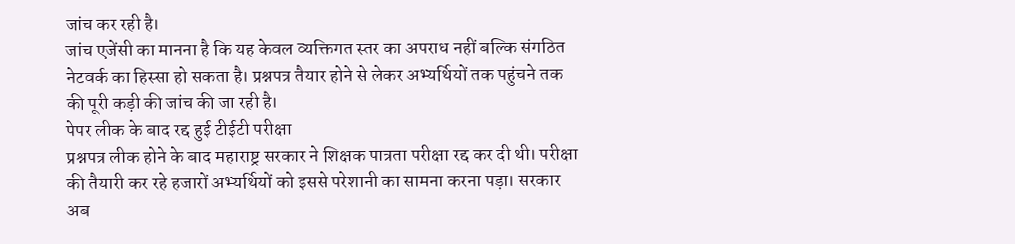जांच कर रही है।
जांच एजेंसी का मानना है कि यह केवल व्यक्तिगत स्तर का अपराध नहीं बल्कि संगठित नेटवर्क का हिस्सा हो सकता है। प्रश्नपत्र तैयार होने से लेकर अभ्यर्थियों तक पहुंचने तक की पूरी कड़ी की जांच की जा रही है।
पेपर लीक के बाद रद्द हुई टीईटी परीक्षा
प्रश्नपत्र लीक होने के बाद महाराष्ट्र सरकार ने शिक्षक पात्रता परीक्षा रद्द कर दी थी। परीक्षा की तैयारी कर रहे हजारों अभ्यर्थियों को इससे परेशानी का सामना करना पड़ा। सरकार अब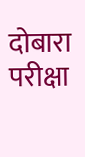दोबारा परीक्षा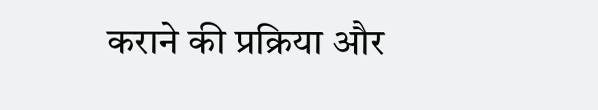कराने की प्रक्रिया और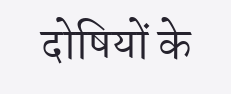दोषियों के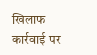खिलाफ कार्रवाई पर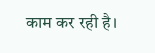काम कर रही है।